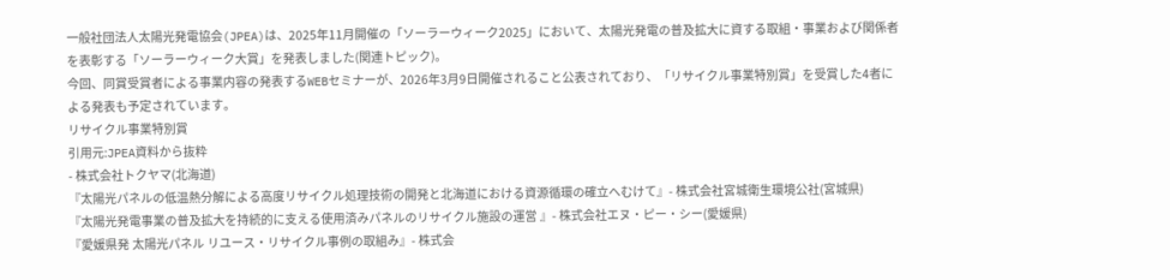一般社団法人太陽光発電協会(JPEA)は、2025年11月開催の「ソーラーウィーク2025」において、太陽光発電の普及拡大に資する取組・事業および関係者を表彰する「ソーラーウィーク大賞」を発表しました(関連トピック)。
今回、同賞受賞者による事業内容の発表するWEBセミナーが、2026年3月9日開催されること公表されており、「リサイクル事業特別賞」を受賞した4者による発表も予定されています。
リサイクル事業特別賞
引用元:JPEA資料から抜粋
- 株式会社トクヤマ(北海道)
『太陽光パネルの低温熱分解による高度リサイクル処理技術の開発と北海道における資源循環の確立へむけて』- 株式会社宮城衛生環境公社(宮城県)
『太陽光発電事業の普及拡大を持続的に支える使用済みパネルのリサイクル施設の運営 』- 株式会社エヌ・ピー・シー(愛媛県)
『愛媛県発 太陽光パネル リユース・リサイクル事例の取組み』- 株式会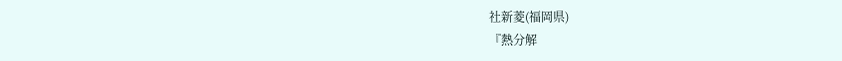社新菱(福岡県)
『熱分解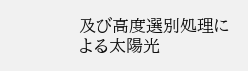及び高度選別処理による太陽光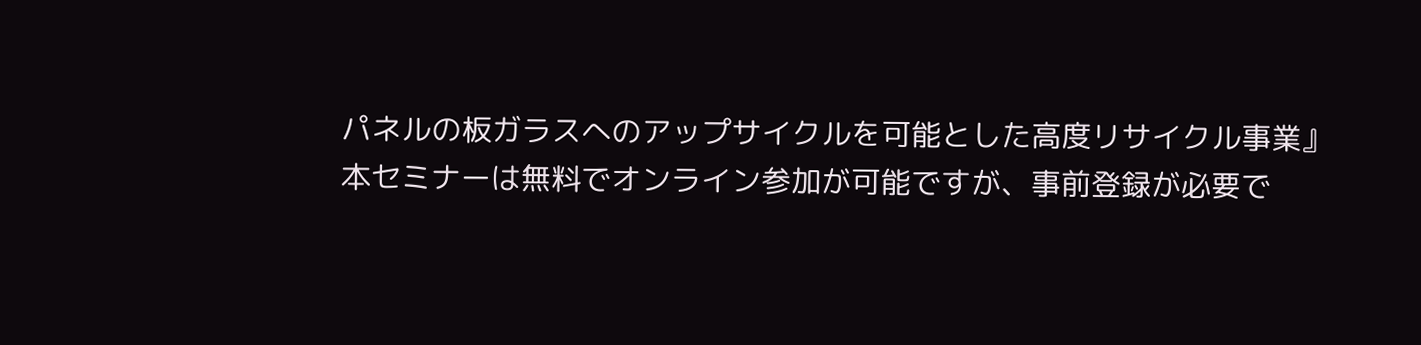パネルの板ガラスへのアップサイクルを可能とした高度リサイクル事業』
本セミナーは無料でオンライン参加が可能ですが、事前登録が必要で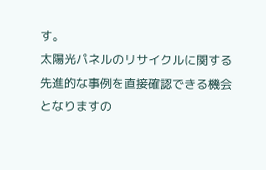す。
太陽光パネルのリサイクルに関する先進的な事例を直接確認できる機会となりますの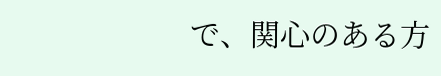で、関心のある方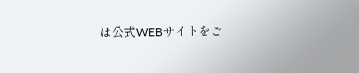は公式WEBサイトをご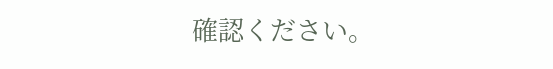確認ください。